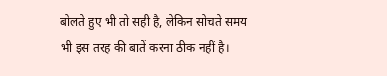बोलते हुए भी तो सही है, लेकिन सोचते समय भी इस तरह की बातें करना ठीक नहीं है।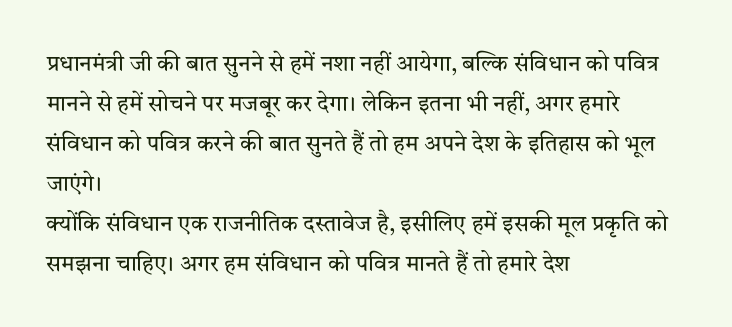प्रधानमंत्री जी की बात सुनने से हमें नशा नहीं आयेगा, बल्कि संविधान को पवित्र मानने से हमें सोचने पर मजबूर कर देगा। लेकिन इतना भी नहीं, अगर हमारे संविधान को पवित्र करने की बात सुनते हैं तो हम अपने देश के इतिहास को भूल जाएंगे।
क्योंकि संविधान एक राजनीतिक दस्तावेज है, इसीलिए हमें इसकी मूल प्रकृति को समझना चाहिए। अगर हम संविधान को पवित्र मानते हैं तो हमारे देश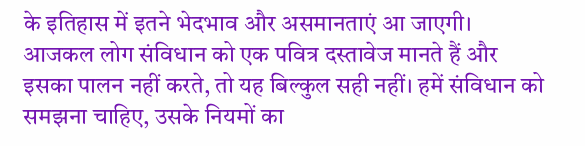के इतिहास में इतने भेदभाव और असमानताएं आ जाएगी।
आजकल लोग संविधान को एक पवित्र दस्तावेज मानते हैं और इसका पालन नहीं करते, तो यह बिल्कुल सही नहीं। हमें संविधान को समझना चाहिए, उसके नियमों का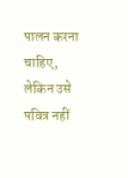पालन करना चाहिए, लेकिन उसे पवित्र नहीं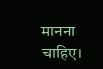मानना चाहिए।